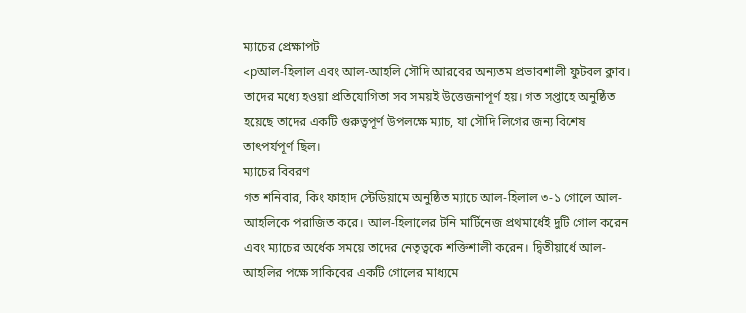ম্যাচের প্রেক্ষাপট
<pআল-হিলাল এবং আল-আহলি সৌদি আরবের অন্যতম প্রভাবশালী ফুটবল ক্লাব। তাদের মধ্যে হওয়া প্রতিযোগিতা সব সময়ই উত্তেজনাপূর্ণ হয়। গত সপ্তাহে অনুষ্ঠিত হয়েছে তাদের একটি গুরুত্বপূর্ণ উপলক্ষে ম্যাচ, যা সৌদি লিগের জন্য বিশেষ তাৎপর্যপূর্ণ ছিল।
ম্যাচের বিবরণ
গত শনিবার, কিং ফাহাদ স্টেডিয়ামে অনুষ্ঠিত ম্যাচে আল-হিলাল ৩-১ গোলে আল-আহলিকে পরাজিত করে। আল-হিলালের টনি মার্টিনেজ প্রথমার্ধেই দুটি গোল করেন এবং ম্যাচের অর্ধেক সময়ে তাদের নেতৃত্বকে শক্তিশালী করেন। দ্বিতীয়ার্ধে আল-আহলির পক্ষে সাকিবের একটি গোলের মাধ্যমে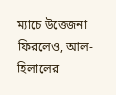ম্যাচে উত্তেজনা ফিরলেও, আল-হিলালের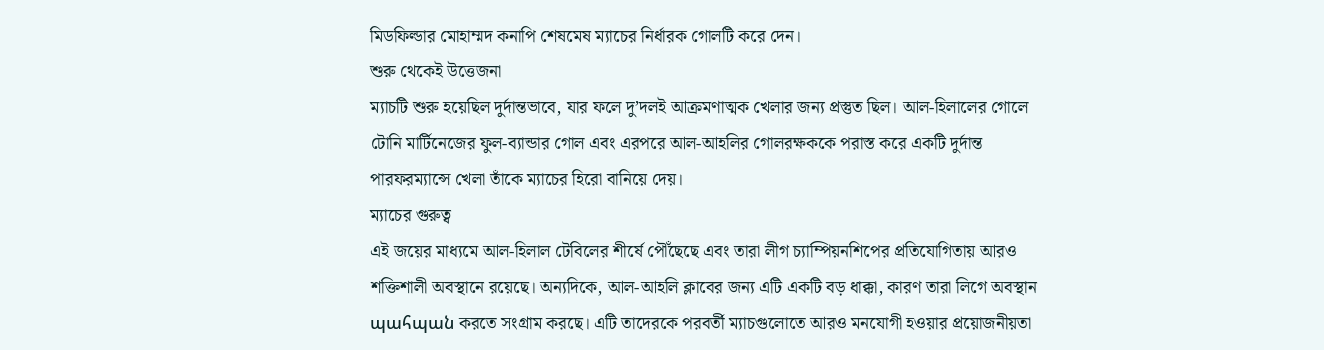মিডফিল্ডার মোহাম্মদ কনাপি শেষমেষ ম্যাচের নির্ধারক গোলটি করে দেন।
শুরু থেকেই উত্তেজনা
ম্যাচটি শুরু হয়েছিল দুর্দান্তভাবে, যার ফলে দু’দলই আক্রমণাত্মক খেলার জন্য প্রস্তুত ছিল। আল-হিলালের গোলে টোনি মার্টিনেজের ফুল-ব্যান্ডার গোল এবং এরপরে আল-আহলির গোলরক্ষককে পরাস্ত করে একটি দুর্দান্ত পারফরম্যান্সে খেলা তাঁকে ম্যাচের হিরো বানিয়ে দেয়।
ম্যাচের গুরুত্ব
এই জয়ের মাধ্যমে আল-হিলাল টেবিলের শীর্ষে পৌঁছেছে এবং তারা লীগ চ্যাম্পিয়নশিপের প্রতিযোগিতায় আরও শক্তিশালী অবস্থানে রয়েছে। অন্যদিকে, আল-আহলি ক্লাবের জন্য এটি একটি বড় ধাক্কা, কারণ তারা লিগে অবস্থান պահպան করতে সংগ্রাম করছে। এটি তাদেরকে পরবর্তী ম্যাচগুলোতে আরও মনযোগী হওয়ার প্রয়োজনীয়তা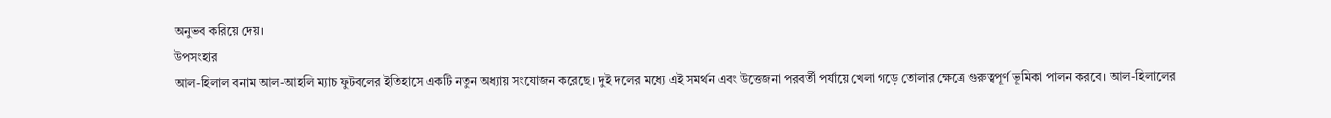অনুভব করিয়ে দেয়।
উপসংহার
আল-হিলাল বনাম আল-আহলি ম্যাচ ফুটবলের ইতিহাসে একটি নতুন অধ্যায় সংযোজন করেছে। দুই দলের মধ্যে এই সমর্থন এবং উত্তেজনা পরবর্তী পর্যায়ে খেলা গড়ে তোলার ক্ষেত্রে গুরুত্বপূর্ণ ভূমিকা পালন করবে। আল-হিলালের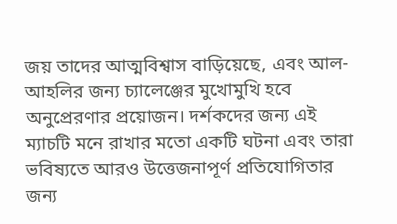জয় তাদের আত্মবিশ্বাস বাড়িয়েছে, এবং আল-আহলির জন্য চ্যালেঞ্জের মুখোমুখি হবে অনুপ্রেরণার প্রয়োজন। দর্শকদের জন্য এই ম্যাচটি মনে রাখার মতো একটি ঘটনা এবং তারা ভবিষ্যতে আরও উত্তেজনাপূর্ণ প্রতিযোগিতার জন্য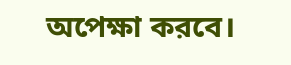অপেক্ষা করবে।